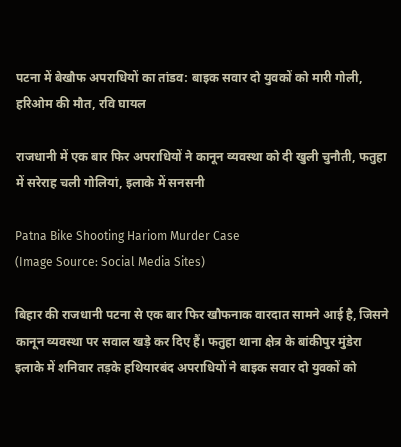पटना में बेखौफ अपराधियों का तांडव: बाइक सवार दो युवकों को मारी गोली, हरिओम की मौत, रवि घायल

राजधानी में एक बार फिर अपराधियों ने कानून व्यवस्था को दी खुली चुनौती, फतुहा में सरेराह चली गोलियां, इलाके में सनसनी

Patna Bike Shooting Hariom Murder Case
(Image Source: Social Media Sites)

बिहार की राजधानी पटना से एक बार फिर खौफनाक वारदात सामने आई है, जिसने कानून व्यवस्था पर सवाल खड़े कर दिए हैं। फतुहा थाना क्षेत्र के बांकीपुर मुंडेरा इलाके में शनिवार तड़के हथियारबंद अपराधियों ने बाइक सवार दो युवकों को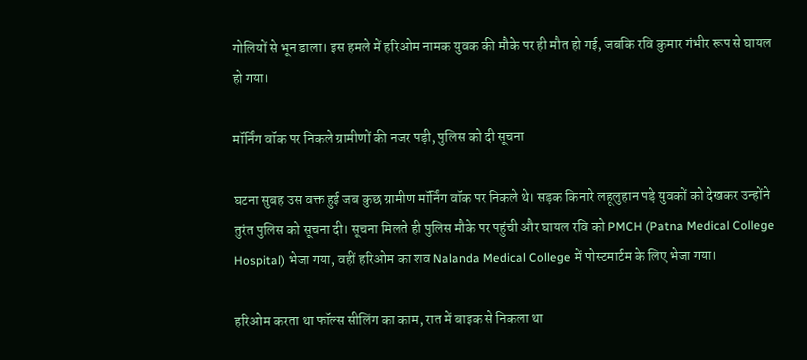गोलियों से भून डाला। इस हमले में हरिओम नामक युवक की मौके पर ही मौत हो गई, जबकि रवि कुमार गंभीर रूप से घायल हो गया।

मॉर्निंग वॉक पर निकले ग्रामीणों की नजर पड़ी, पुलिस को दी सूचना

घटना सुबह उस वक्त हुई जब कुछ ग्रामीण मॉर्निंग वॉक पर निकले थे। सड़क किनारे लहूलुहान पड़े युवकों को देखकर उन्होंने तुरंत पुलिस को सूचना दी। सूचना मिलते ही पुलिस मौके पर पहुंची और घायल रवि को PMCH (Patna Medical College Hospital) भेजा गया, वहीं हरिओम का शव Nalanda Medical College में पोस्टमार्टम के लिए भेजा गया।

हरिओम करता था फॉल्स सीलिंग का काम, रात में बाइक से निकला था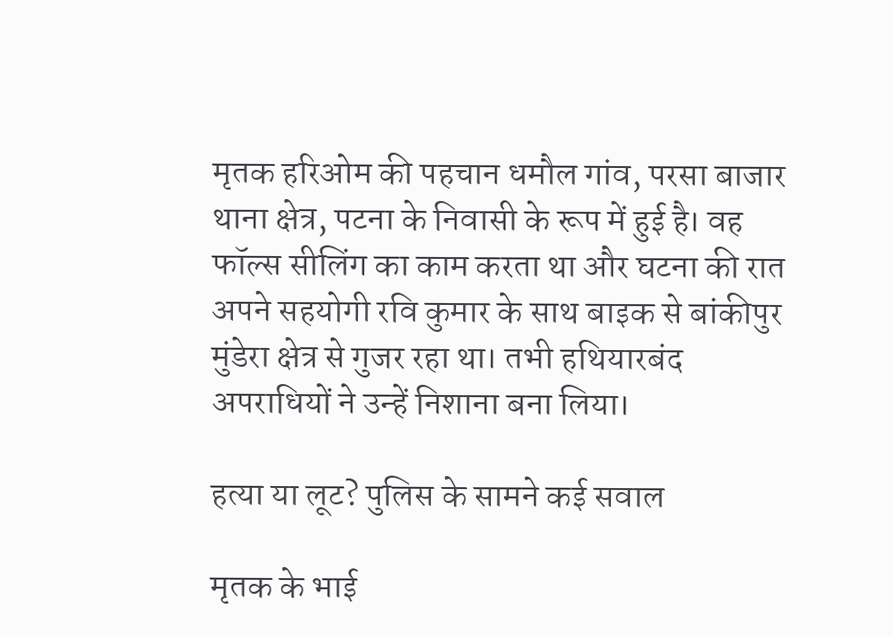मृतक हरिओम की पहचान धमौल गांव, परसा बाजार थाना क्षेत्र, पटना के निवासी के रूप में हुई है। वह फॉल्स सीलिंग का काम करता था और घटना की रात अपने सहयोगी रवि कुमार के साथ बाइक से बांकीपुर मुंडेरा क्षेत्र से गुजर रहा था। तभी हथियारबंद अपराधियों ने उन्हें निशाना बना लिया।

हत्या या लूट? पुलिस के सामने कई सवाल

मृतक के भाई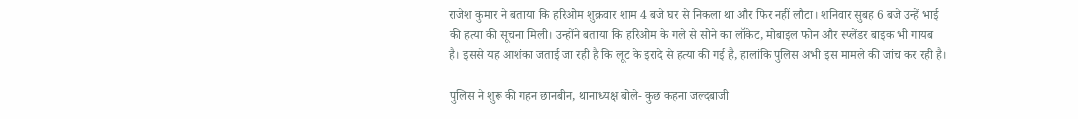राजेश कुमार ने बताया कि हरिओम शुक्रवार शाम 4 बजे घर से निकला था और फिर नहीं लौटा। शनिवार सुबह 6 बजे उन्हें भाई की हत्या की सूचना मिली। उन्होंने बताया कि हरिओम के गले से सोने का लॉकेट, मोबाइल फोन और स्प्लेंडर बाइक भी गायब है। इससे यह आशंका जताई जा रही है कि लूट के इरादे से हत्या की गई है, हालांकि पुलिस अभी इस मामले की जांच कर रही है।

पुलिस ने शुरू की गहन छानबीन, थानाध्यक्ष बोले- कुछ कहना जल्दबाजी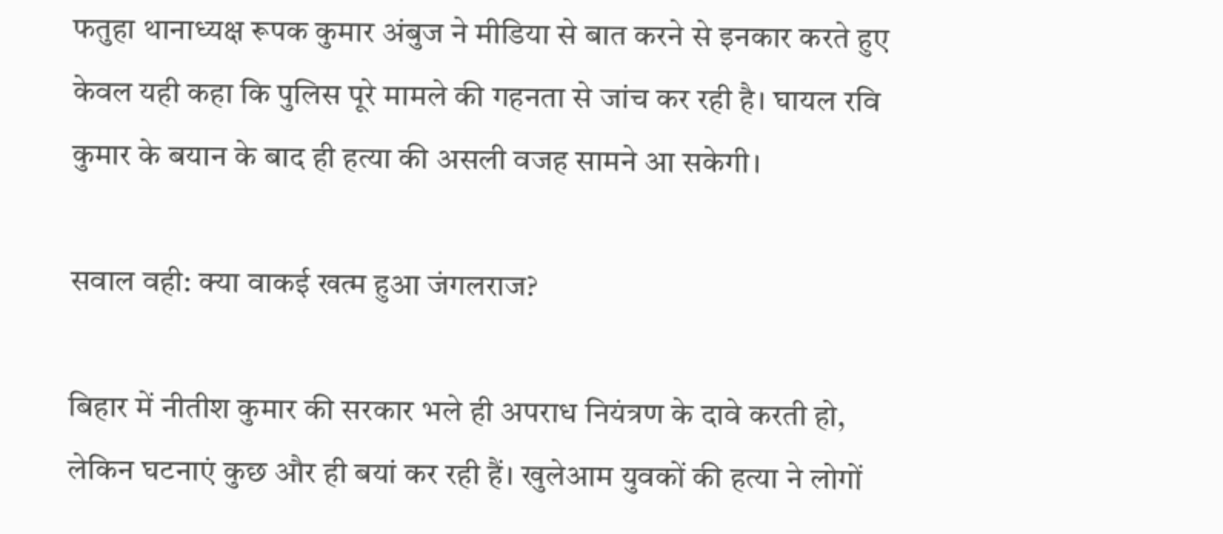फतुहा थानाध्यक्ष रूपक कुमार अंबुज ने मीडिया से बात करने से इनकार करते हुए केवल यही कहा कि पुलिस पूरे मामले की गहनता से जांच कर रही है। घायल रवि कुमार के बयान के बाद ही हत्या की असली वजह सामने आ सकेगी।

सवाल वही: क्या वाकई खत्म हुआ जंगलराज?

बिहार में नीतीश कुमार की सरकार भले ही अपराध नियंत्रण के दावे करती हो, लेकिन घटनाएं कुछ और ही बयां कर रही हैं। खुलेआम युवकों की हत्या ने लोगों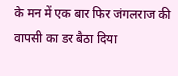के मन में एक बार फिर जंगलराज की वापसी का डर बैठा दिया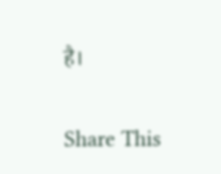है।

Share This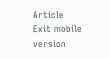Article
Exit mobile version